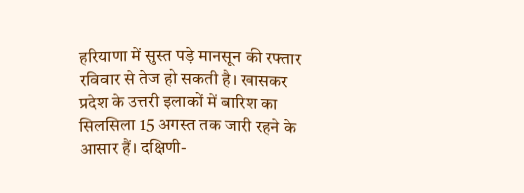हरियाणा में सुस्त पड़े मानसून की रफ्तार रविवार से तेज हो सकती है। खासकर प्रदेश के उत्तरी इलाकों में बारिश का सिलसिला 15 अगस्त तक जारी रहने के आसार हैं। दक्षिणी-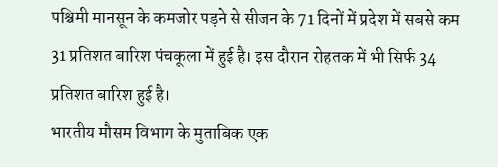पश्चिमी मानसून के कमजोर पड़ने से सीजन के 71 दिनों में प्रदेश में सबसे कम 31 प्रतिशत बारिश पंचकूला में हुई है। इस दौरान रोहतक में भी सिर्फ 34 प्रतिशत बारिश हुई है।
भारतीय मौसम विभाग के मुताबिक एक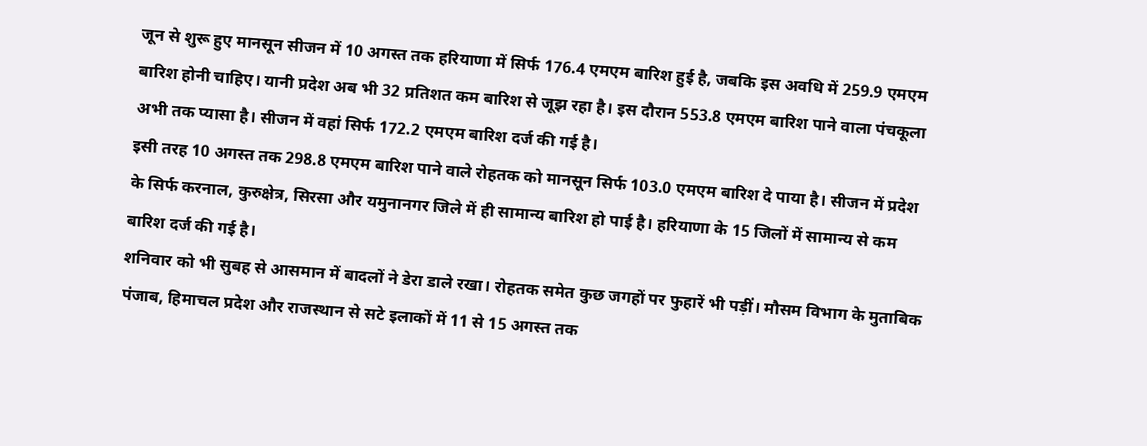जून से शुरू हुए मानसून सीजन में 10 अगस्त तक हरियाणा में सिर्फ 176.4 एमएम बारिश हुई है, जबकि इस अवधि में 259.9 एमएम बारिश होनी चाहिए। यानी प्रदेश अब भी 32 प्रतिशत कम बारिश से जूझ रहा है। इस दौरान 553.8 एमएम बारिश पाने वाला पंचकूला अभी तक प्यासा है। सीजन में वहां सिर्फ 172.2 एमएम बारिश दर्ज की गई है।
इसी तरह 10 अगस्त तक 298.8 एमएम बारिश पाने वाले रोहतक को मानसून सिर्फ 103.0 एमएम बारिश दे पाया है। सीजन में प्रदेश के सिर्फ करनाल, कुरुक्षेत्र, सिरसा और यमुनानगर जिले में ही सामान्य बारिश हो पाई है। हरियाणा के 15 जिलों में सामान्य से कम बारिश दर्ज की गई है।
शनिवार को भी सुबह से आसमान में बादलों ने डेरा डाले रखा। रोहतक समेत कुछ जगहों पर फुहारें भी पड़ीं। मौसम विभाग के मुताबिक पंजाब, हिमाचल प्रदेश और राजस्थान से सटे इलाकों में 11 से 15 अगस्त तक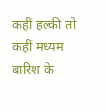कहीं हल्की तो कहीं मध्यम बारिश के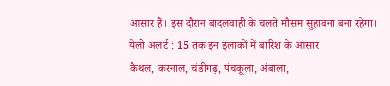आसार हैं। इस दौरान बादलवाही के चलते मौसम सुहावना बना रहेगा।
येलो अलर्ट : 15 तक इन इलाकों में बारिश के आसार
कैथल, करनाल, चंडीगढ़, पंचकूला, अंबाला,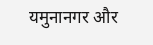यमुनानगर और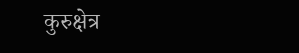कुरुक्षेत्र